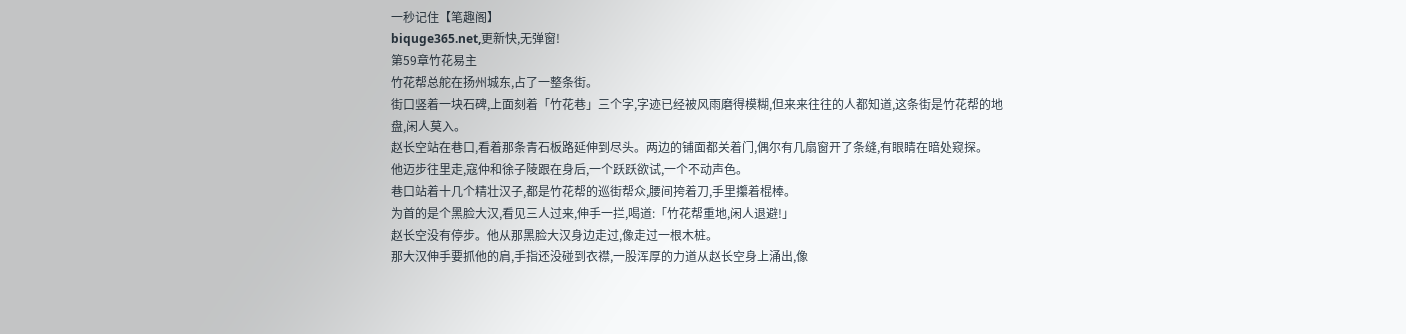一秒记住【笔趣阁】
biquge365.net,更新快,无弹窗!
第59章竹花易主
竹花帮总舵在扬州城东,占了一整条街。
街口竖着一块石碑,上面刻着「竹花巷」三个字,字迹已经被风雨磨得模糊,但来来往往的人都知道,这条街是竹花帮的地盘,闲人莫入。
赵长空站在巷口,看着那条青石板路延伸到尽头。两边的铺面都关着门,偶尔有几扇窗开了条缝,有眼睛在暗处窥探。
他迈步往里走,寇仲和徐子陵跟在身后,一个跃跃欲试,一个不动声色。
巷口站着十几个精壮汉子,都是竹花帮的巡街帮众,腰间挎着刀,手里攥着棍棒。
为首的是个黑脸大汉,看见三人过来,伸手一拦,喝道:「竹花帮重地,闲人退避!」
赵长空没有停步。他从那黑脸大汉身边走过,像走过一根木桩。
那大汉伸手要抓他的肩,手指还没碰到衣襟,一股浑厚的力道从赵长空身上涌出,像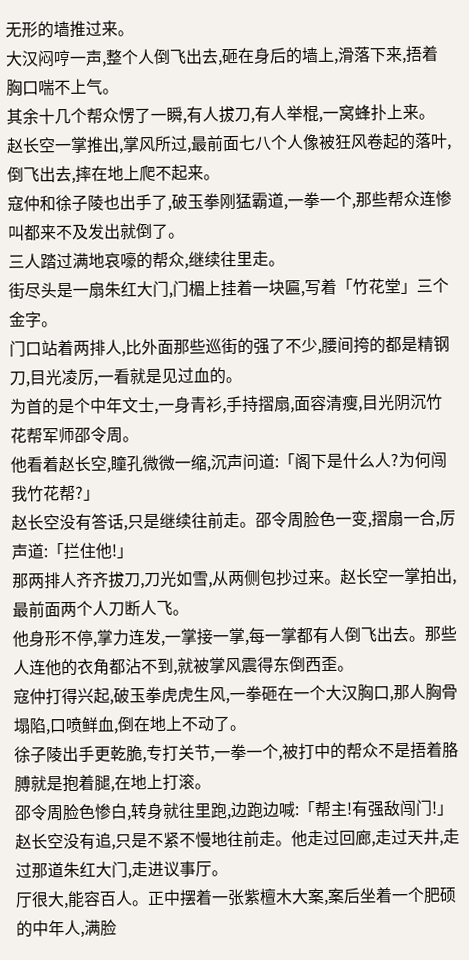无形的墙推过来。
大汉闷哼一声,整个人倒飞出去,砸在身后的墙上,滑落下来,捂着胸口喘不上气。
其余十几个帮众愣了一瞬,有人拔刀,有人举棍,一窝蜂扑上来。
赵长空一掌推出,掌风所过,最前面七八个人像被狂风卷起的落叶,倒飞出去,摔在地上爬不起来。
寇仲和徐子陵也出手了,破玉拳刚猛霸道,一拳一个,那些帮众连惨叫都来不及发出就倒了。
三人踏过满地哀嚎的帮众,继续往里走。
街尽头是一扇朱红大门,门楣上挂着一块匾,写着「竹花堂」三个金字。
门口站着两排人,比外面那些巡街的强了不少,腰间挎的都是精钢刀,目光凌厉,一看就是见过血的。
为首的是个中年文士,一身青衫,手持摺扇,面容清瘦,目光阴沉竹花帮军师邵令周。
他看着赵长空,瞳孔微微一缩,沉声问道:「阁下是什么人?为何闯我竹花帮?」
赵长空没有答话,只是继续往前走。邵令周脸色一变,摺扇一合,厉声道:「拦住他!」
那两排人齐齐拔刀,刀光如雪,从两侧包抄过来。赵长空一掌拍出,最前面两个人刀断人飞。
他身形不停,掌力连发,一掌接一掌,每一掌都有人倒飞出去。那些人连他的衣角都沾不到,就被掌风震得东倒西歪。
寇仲打得兴起,破玉拳虎虎生风,一拳砸在一个大汉胸口,那人胸骨塌陷,口喷鲜血,倒在地上不动了。
徐子陵出手更乾脆,专打关节,一拳一个,被打中的帮众不是捂着胳膊就是抱着腿,在地上打滚。
邵令周脸色惨白,转身就往里跑,边跑边喊:「帮主!有强敌闯门!」
赵长空没有追,只是不紧不慢地往前走。他走过回廊,走过天井,走过那道朱红大门,走进议事厅。
厅很大,能容百人。正中摆着一张紫檀木大案,案后坐着一个肥硕的中年人,满脸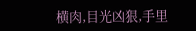横肉,目光凶狠,手里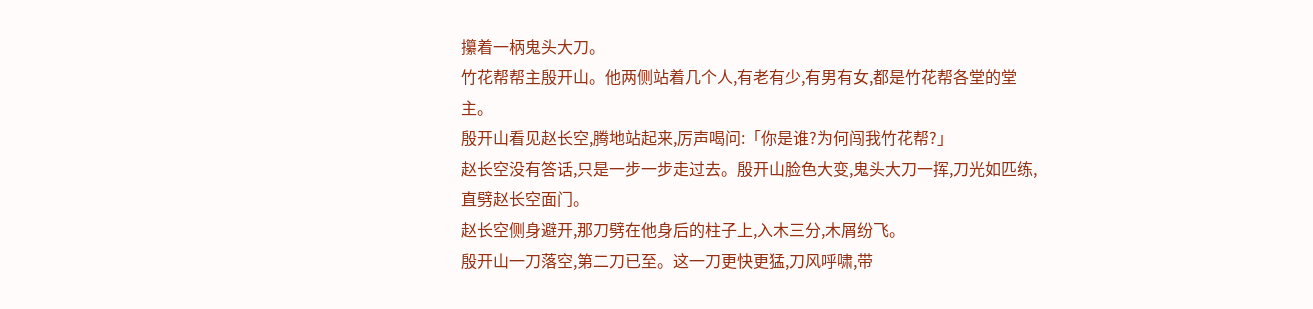攥着一柄鬼头大刀。
竹花帮帮主殷开山。他两侧站着几个人,有老有少,有男有女,都是竹花帮各堂的堂主。
殷开山看见赵长空,腾地站起来,厉声喝问:「你是谁?为何闯我竹花帮?」
赵长空没有答话,只是一步一步走过去。殷开山脸色大变,鬼头大刀一挥,刀光如匹练,直劈赵长空面门。
赵长空侧身避开,那刀劈在他身后的柱子上,入木三分,木屑纷飞。
殷开山一刀落空,第二刀已至。这一刀更快更猛,刀风呼啸,带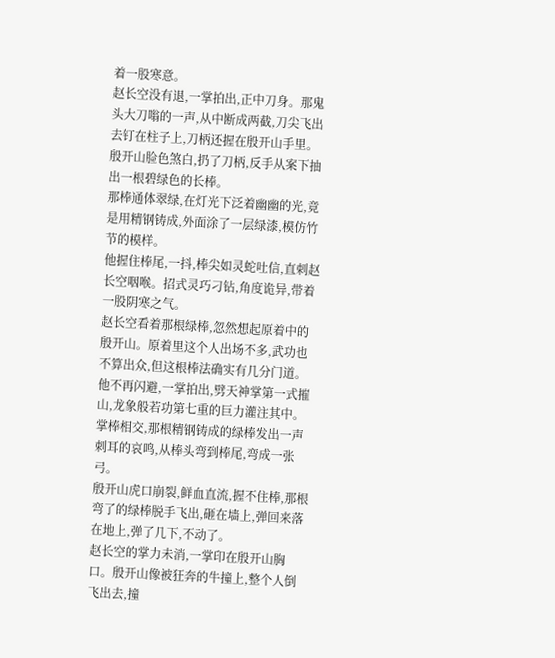着一股寒意。
赵长空没有退,一掌拍出,正中刀身。那鬼头大刀嗡的一声,从中断成两截,刀尖飞出去钉在柱子上,刀柄还握在殷开山手里。
殷开山脸色煞白,扔了刀柄,反手从案下抽出一根碧绿色的长棒。
那棒通体翠绿,在灯光下泛着幽幽的光,竟是用精钢铸成,外面涂了一层绿漆,模仿竹节的模样。
他握住棒尾,一抖,棒尖如灵蛇吐信,直刺赵长空咽喉。招式灵巧刁钻,角度诡异,带着一股阴寒之气。
赵长空看着那根绿棒,忽然想起原着中的殷开山。原着里这个人出场不多,武功也不算出众,但这根棒法确实有几分门道。
他不再闪避,一掌拍出,劈天神掌第一式摧山,龙象般若功第七重的巨力灌注其中。
掌棒相交,那根精钢铸成的绿棒发出一声刺耳的哀鸣,从棒头弯到棒尾,弯成一张弓。
殷开山虎口崩裂,鲜血直流,握不住棒,那根弯了的绿棒脱手飞出,砸在墙上,弹回来落在地上,弹了几下,不动了。
赵长空的掌力未消,一掌印在殷开山胸口。殷开山像被狂奔的牛撞上,整个人倒飞出去,撞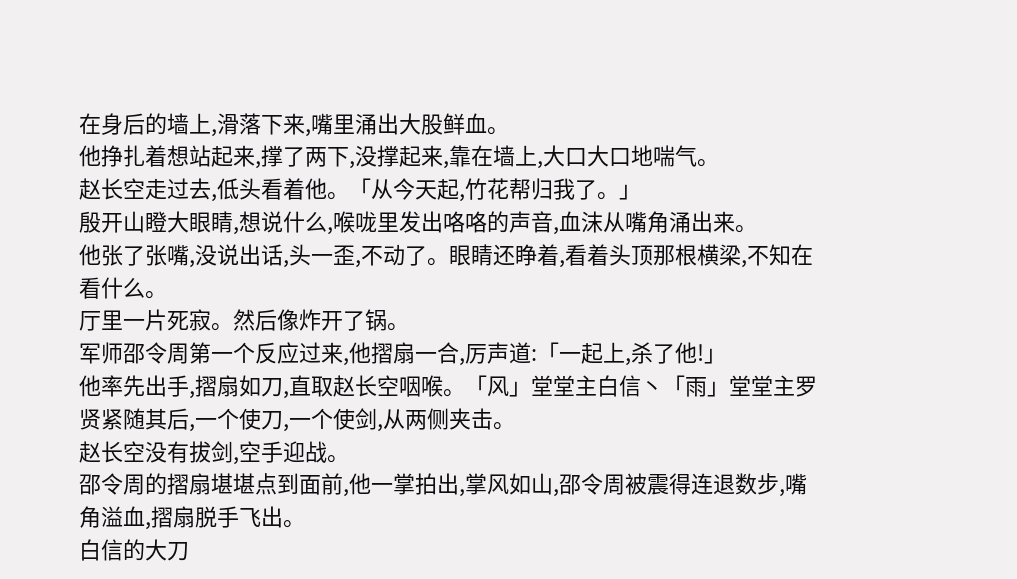在身后的墙上,滑落下来,嘴里涌出大股鲜血。
他挣扎着想站起来,撑了两下,没撑起来,靠在墙上,大口大口地喘气。
赵长空走过去,低头看着他。「从今天起,竹花帮归我了。」
殷开山瞪大眼睛,想说什么,喉咙里发出咯咯的声音,血沫从嘴角涌出来。
他张了张嘴,没说出话,头一歪,不动了。眼睛还睁着,看着头顶那根横梁,不知在看什么。
厅里一片死寂。然后像炸开了锅。
军师邵令周第一个反应过来,他摺扇一合,厉声道:「一起上,杀了他!」
他率先出手,摺扇如刀,直取赵长空咽喉。「风」堂堂主白信丶「雨」堂堂主罗贤紧随其后,一个使刀,一个使剑,从两侧夹击。
赵长空没有拔剑,空手迎战。
邵令周的摺扇堪堪点到面前,他一掌拍出,掌风如山,邵令周被震得连退数步,嘴角溢血,摺扇脱手飞出。
白信的大刀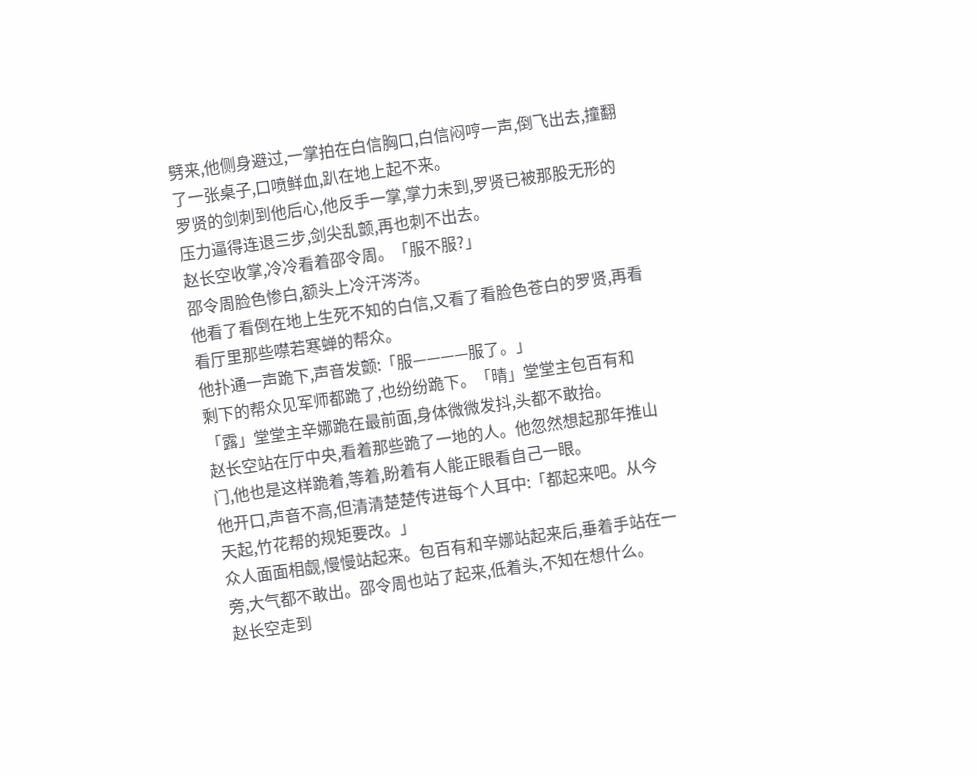劈来,他侧身避过,一掌拍在白信胸口,白信闷哼一声,倒飞出去,撞翻了一张桌子,口喷鲜血,趴在地上起不来。
罗贤的剑刺到他后心,他反手一掌,掌力未到,罗贤已被那股无形的压力逼得连退三步,剑尖乱颤,再也刺不出去。
赵长空收掌,冷冷看着邵令周。「服不服?」
邵令周脸色惨白,额头上冷汗涔涔。
他看了看倒在地上生死不知的白信,又看了看脸色苍白的罗贤,再看看厅里那些噤若寒蝉的帮众。
他扑通一声跪下,声音发颤:「服————服了。」
剩下的帮众见军师都跪了,也纷纷跪下。「晴」堂堂主包百有和「露」堂堂主辛娜跪在最前面,身体微微发抖,头都不敢抬。
赵长空站在厅中央,看着那些跪了一地的人。他忽然想起那年推山门,他也是这样跪着,等着,盼着有人能正眼看自己一眼。
他开口,声音不高,但清清楚楚传进每个人耳中:「都起来吧。从今天起,竹花帮的规矩要改。」
众人面面相觑,慢慢站起来。包百有和辛娜站起来后,垂着手站在一旁,大气都不敢出。邵令周也站了起来,低着头,不知在想什么。
赵长空走到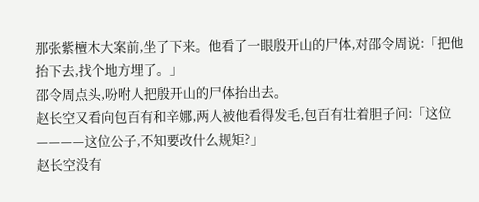那张紫檀木大案前,坐了下来。他看了一眼殷开山的尸体,对邵令周说:「把他抬下去,找个地方埋了。」
邵令周点头,吩咐人把殷开山的尸体抬出去。
赵长空又看向包百有和辛娜,两人被他看得发毛,包百有壮着胆子问:「这位————这位公子,不知要改什么规矩?」
赵长空没有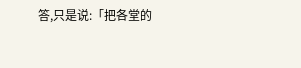答,只是说:「把各堂的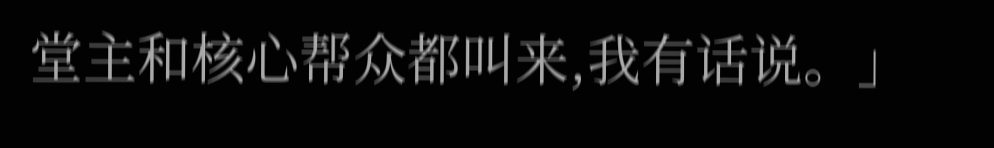堂主和核心帮众都叫来,我有话说。」